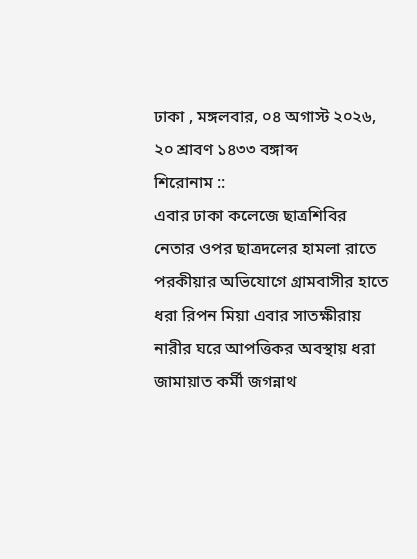ঢাকা , মঙ্গলবার, ০৪ অগাস্ট ২০২৬, ২০ শ্রাবণ ১৪৩৩ বঙ্গাব্দ
শিরোনাম ::
এবার ঢাকা কলেজে ছাত্রশিবির নেতার ওপর ছাত্রদলের হামলা রাতে পরকীয়ার অভিযোগে গ্রামবাসীর হাতে ধরা রিপন মিয়া এবার সাতক্ষীরায় নারীর ঘরে আপত্তিকর অবস্থায় ধরা জামায়াত কর্মী জগন্নাথ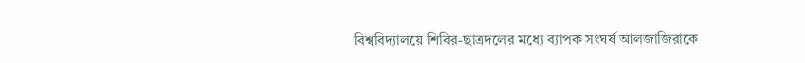বিশ্ববিদ্যালয়ে শিবির-ছাত্রদলের মধ্যে ব্যাপক সংঘর্ষ আলজাজিরাকে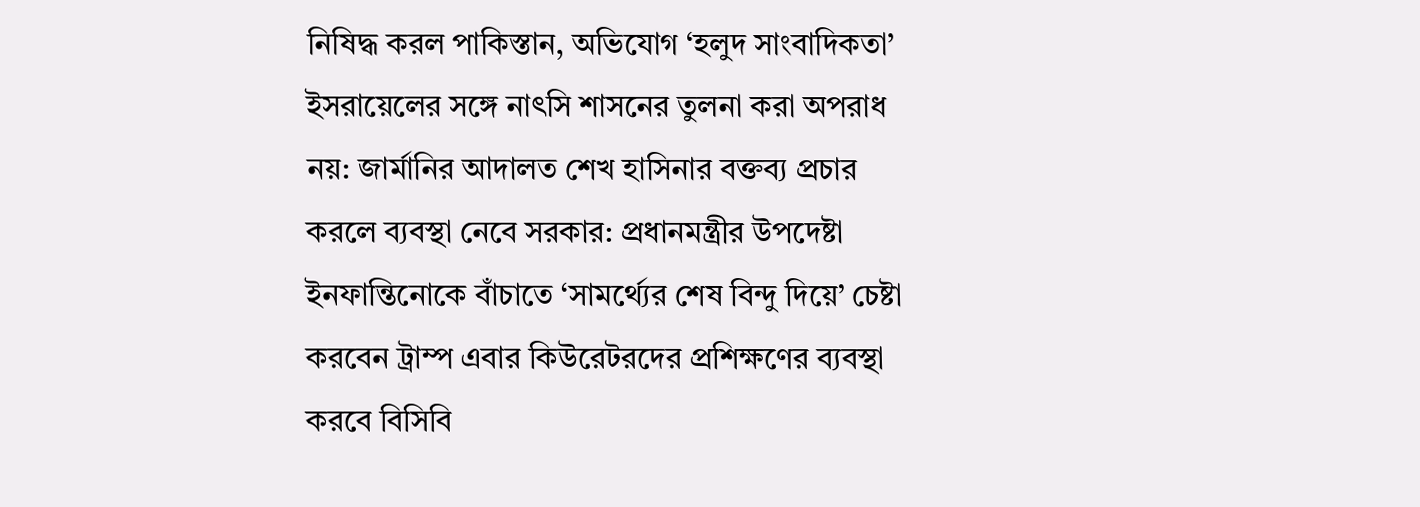নিষিদ্ধ করল পাকিস্তান, অভিযোগ ‘হলুদ সাংবাদিকতা’ ইসরায়েলের সঙ্গে নাৎসি শাসনের তুলনা করা অপরাধ নয়: জার্মানির আদালত শেখ হাসিনার বক্তব্য প্রচার করলে ব্যবস্থা নেবে সরকার: প্রধানমন্ত্রীর উপদেষ্টা ইনফান্তিনোকে বাঁচাতে ‘সামর্থ্যের শেষ বিন্দু দিয়ে’ চেষ্টা করবেন ট্রাম্প এবার কিউরেটরদের প্রশিক্ষণের ব্যবস্থা করবে বিসিবি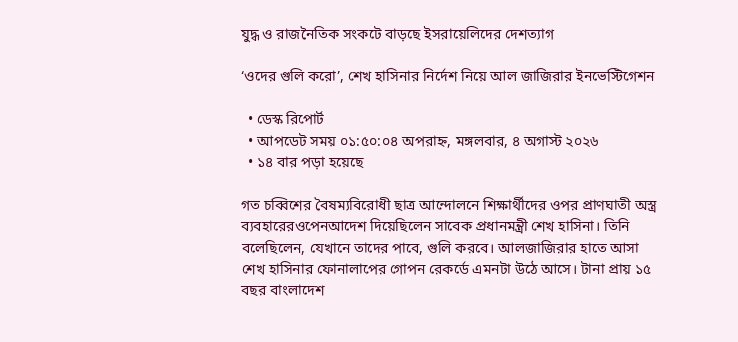যুদ্ধ ও রাজনৈতিক সংকটে বাড়ছে ইসরায়েলিদের দেশত্যাগ

‘ওদের গুলি করো’, শেখ হাসিনার নির্দেশ নিয়ে আল জাজিরার ইনভেস্টিগেশন

  • ডেস্ক রিপোর্ট
  • আপডেট সময় ০১:৫০:০৪ অপরাহ্ন, মঙ্গলবার, ৪ অগাস্ট ২০২৬
  • ১৪ বার পড়া হয়েছে

গত চব্বিশের বৈষম্যবিরোধী ছাত্র আন্দোলনে শিক্ষার্থীদের ওপর প্রাণঘাতী অস্ত্র ব্যবহারেরওপেনআদেশ দিয়েছিলেন সাবেক প্রধানমন্ত্রী শেখ হাসিনা। তিনি বলেছিলেন, যেখানে তাদের পাবে, গুলি করবে। আলজাজিরার হাতে আসা শেখ হাসিনার ফোনালাপের গোপন রেকর্ডে এমনটা উঠে আসে। টানা প্রায় ১৫ বছর বাংলাদেশ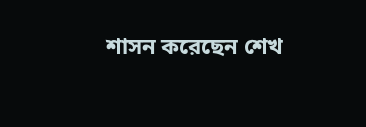শাসন করেছেন শেখ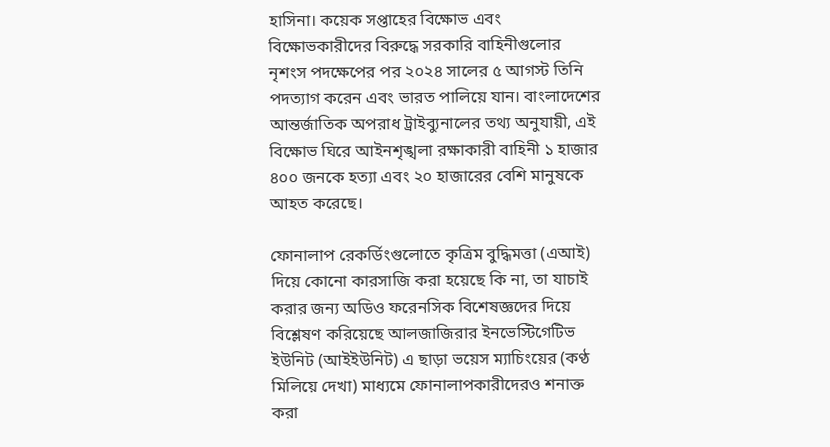হাসিনা। কয়েক সপ্তাহের বিক্ষোভ এবং বিক্ষোভকারীদের বিরুদ্ধে সরকারি বাহিনীগুলোর নৃশংস পদক্ষেপের পর ২০২৪ সালের ৫ আগস্ট তিনি পদত্যাগ করেন এবং ভারত পালিয়ে যান। বাংলাদেশের আন্তর্জাতিক অপরাধ ট্রাইব্যুনালের তথ্য অনুযায়ী, এই বিক্ষোভ ঘিরে আইনশৃঙ্খলা রক্ষাকারী বাহিনী ১ হাজার ৪০০ জনকে হত্যা এবং ২০ হাজারের বেশি মানুষকে আহত করেছে।

ফোনালাপ রেকর্ডিংগুলোতে কৃত্রিম বুদ্ধিমত্তা (এআই) দিয়ে কোনো কারসাজি করা হয়েছে কি না, তা যাচাই করার জন্য অডিও ফরেনসিক বিশেষজ্ঞদের দিয়ে বিশ্লেষণ করিয়েছে আলজাজিরার ইনভেস্টিগেটিভ ইউনিট (আইইউনিট) এ ছাড়া ভয়েস ম্যাচিংয়ের (কণ্ঠ মিলিয়ে দেখা) মাধ্যমে ফোনালাপকারীদেরও শনাক্ত করা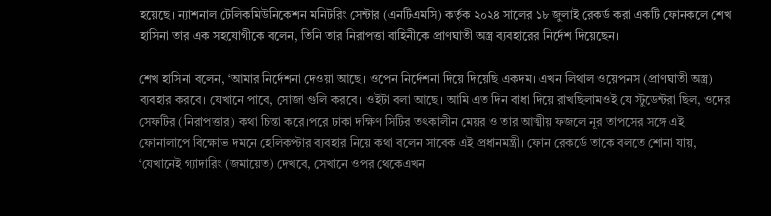হয়েছে। ন্যাশনাল টেলিকমিউনিকেশন মনিটরিং সেন্টার (এনটিএমসি) কর্তৃক ২০২৪ সালের ১৮ জুলাই রেকর্ড করা একটি ফোনকলে শেখ হাসিনা তার এক সহযোগীকে বলেন, তিনি তার নিরাপত্তা বাহিনীকে প্রাণঘাতী অস্ত্র ব্যবহারের নির্দেশ দিয়েছেন।

শেখ হাসিনা বলেন, ‘আমার নির্দেশনা দেওয়া আছে। ওপেন নির্দেশনা দিয়ে দিয়েছি একদম। এখন লিথাল ওয়েপনস (প্রাণঘাতী অস্ত্র) ব্যবহার করবে। যেখানে পাবে, সোজা গুলি করবে। ওইটা বলা আছে। আমি এত দিন বাধা দিয়ে রাখছিলামওই যে স্টুডেন্টরা ছিল, ওদের সেফটির (নিরাপত্তার) কথা চিন্তা করে।পরে ঢাকা দক্ষিণ সিটির তৎকালীন মেয়র ও তার আত্মীয় ফজলে নূর তাপসের সঙ্গে এই ফোনালাপে বিক্ষোভ দমনে হেলিকপ্টার ব্যবহার নিয়ে কথা বলেন সাবেক এই প্রধানমন্ত্রী। ফোন রেকর্ডে তাকে বলতে শোনা যায়, ‘যেখানেই গ্যাদারিং (জমায়েত) দেখবে, সেখানে ওপর থেকেএখন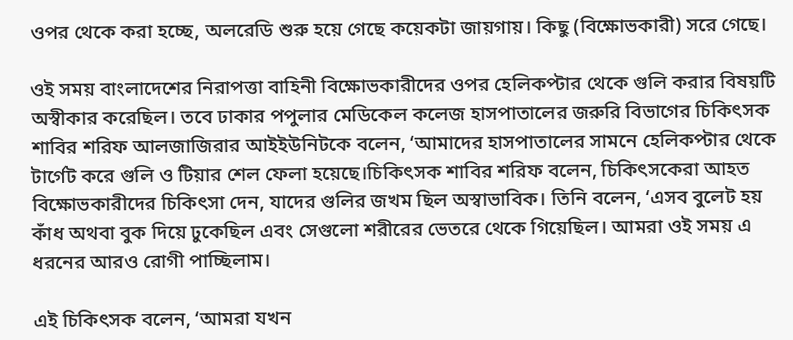ওপর থেকে করা হচ্ছে, অলরেডি শুরু হয়ে গেছে কয়েকটা জায়গায়। কিছু (বিক্ষোভকারী) সরে গেছে।

ওই সময় বাংলাদেশের নিরাপত্তা বাহিনী বিক্ষোভকারীদের ওপর হেলিকপ্টার থেকে গুলি করার বিষয়টি অস্বীকার করেছিল। তবে ঢাকার পপুলার মেডিকেল কলেজ হাসপাতালের জরুরি বিভাগের চিকিৎসক শাবির শরিফ আলজাজিরার আইইউনিটকে বলেন, ‘আমাদের হাসপাতালের সামনে হেলিকপ্টার থেকে টার্গেট করে গুলি ও টিয়ার শেল ফেলা হয়েছে।চিকিৎসক শাবির শরিফ বলেন, চিকিৎসকেরা আহত বিক্ষোভকারীদের চিকিৎসা দেন, যাদের গুলির জখম ছিল অস্বাভাবিক। তিনি বলেন, ‘এসব বুলেট হয় কাঁধ অথবা বুক দিয়ে ঢুকেছিল এবং সেগুলো শরীরের ভেতরে থেকে গিয়েছিল। আমরা ওই সময় এ ধরনের আরও রোগী পাচ্ছিলাম।

এই চিকিৎসক বলেন, ‘আমরা যখন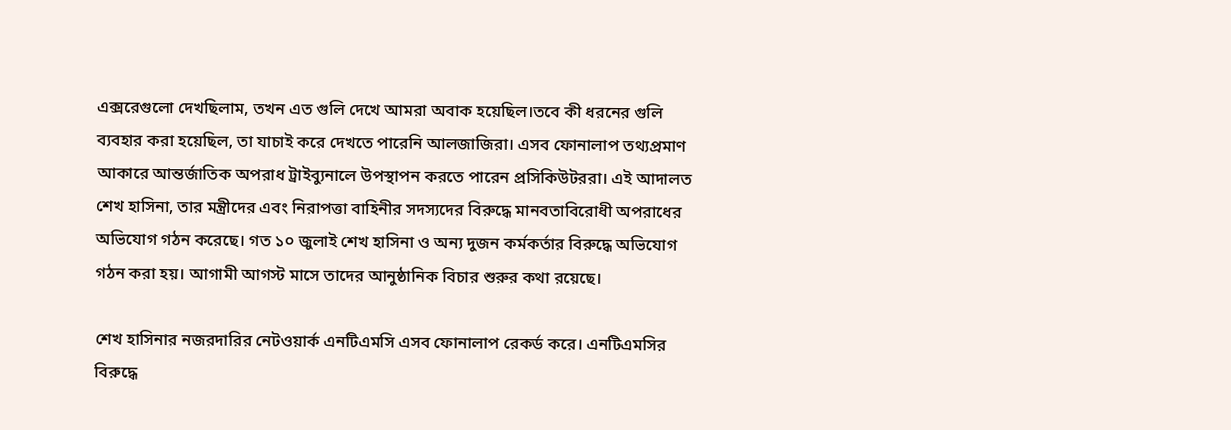এক্সরেগুলো দেখছিলাম, তখন এত গুলি দেখে আমরা অবাক হয়েছিল।তবে কী ধরনের গুলি ব্যবহার করা হয়েছিল, তা যাচাই করে দেখতে পারেনি আলজাজিরা। এসব ফোনালাপ তথ্যপ্রমাণ আকারে আন্তর্জাতিক অপরাধ ট্রাইব্যুনালে উপস্থাপন করতে পারেন প্রসিকিউটররা। এই আদালত শেখ হাসিনা, তার মন্ত্রীদের এবং নিরাপত্তা বাহিনীর সদস্যদের বিরুদ্ধে মানবতাবিরোধী অপরাধের অভিযোগ গঠন করেছে। গত ১০ জুলাই শেখ হাসিনা ও অন্য দুজন কর্মকর্তার বিরুদ্ধে অভিযোগ গঠন করা হয়। আগামী আগস্ট মাসে তাদের আনুষ্ঠানিক বিচার শুরুর কথা রয়েছে।

শেখ হাসিনার নজরদারির নেটওয়ার্ক এনটিএমসি এসব ফোনালাপ রেকর্ড করে। এনটিএমসির বিরুদ্ধে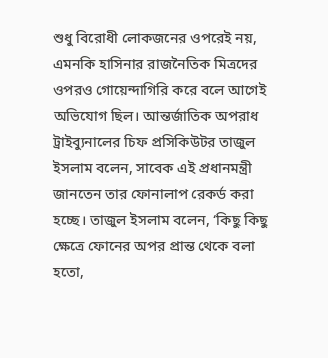শুধু বিরোধী লোকজনের ওপরেই নয়, এমনকি হাসিনার রাজনৈতিক মিত্রদের ওপরও গোয়েন্দাগিরি করে বলে আগেই অভিযোগ ছিল। আন্তর্জাতিক অপরাধ ট্রাইব্যুনালের চিফ প্রসিকিউটর তাজুল ইসলাম বলেন, সাবেক এই প্রধানমন্ত্রী জানতেন তার ফোনালাপ রেকর্ড করা হচ্ছে। তাজুল ইসলাম বলেন, ‘কিছু কিছু ক্ষেত্রে ফোনের অপর প্রান্ত থেকে বলা হতো,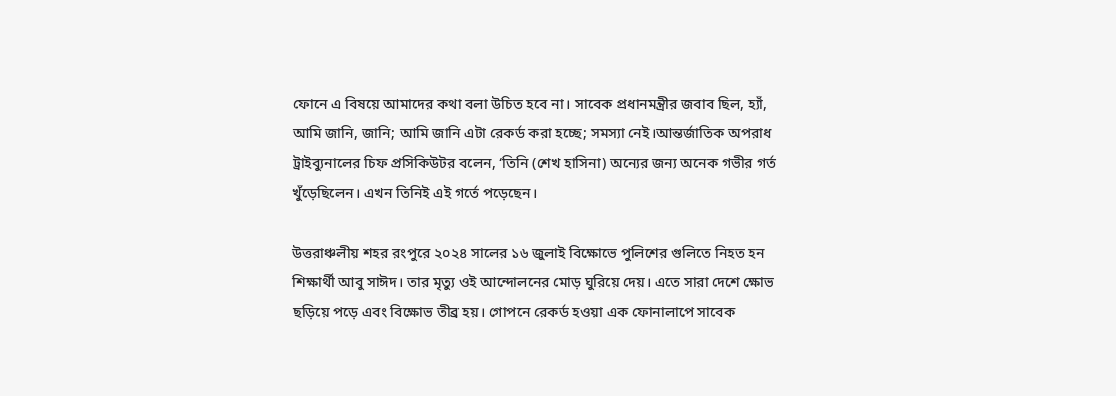ফোনে এ বিষয়ে আমাদের কথা বলা উচিত হবে না। সাবেক প্রধানমন্ত্রীর জবাব ছিল, হ্যাঁ, আমি জানি, জানি; আমি জানি এটা রেকর্ড করা হচ্ছে; সমস্যা নেই।আন্তর্জাতিক অপরাধ ট্রাইব্যুনালের চিফ প্রসিকিউটর বলেন, ‘তিনি (শেখ হাসিনা) অন্যের জন্য অনেক গভীর গর্ত খুঁড়েছিলেন। এখন তিনিই এই গর্তে পড়েছেন।

উত্তরাঞ্চলীয় শহর রংপুরে ২০২৪ সালের ১৬ জুলাই বিক্ষোভে পুলিশের গুলিতে নিহত হন শিক্ষার্থী আবু সাঈদ। তার মৃত্যু ওই আন্দোলনের মোড় ঘুরিয়ে দেয়। এতে সারা দেশে ক্ষোভ ছড়িয়ে পড়ে এবং বিক্ষোভ তীব্র হয়। গোপনে রেকর্ড হওয়া এক ফোনালাপে সাবেক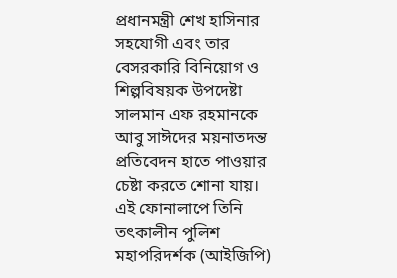প্রধানমন্ত্রী শেখ হাসিনার সহযোগী এবং তার বেসরকারি বিনিয়োগ ও শিল্পবিষয়ক উপদেষ্টা সালমান এফ রহমানকে আবু সাঈদের ময়নাতদন্ত প্রতিবেদন হাতে পাওয়ার চেষ্টা করতে শোনা যায়। এই ফোনালাপে তিনি তৎকালীন পুলিশ মহাপরিদর্শক (আইজিপি)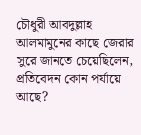চৌধুরী আবদুল্লাহ আলমামুনের কাছে জেরার সুরে জানতে চেয়েছিলেন, প্রতিবেদন কোন পর্যায়ে আছে?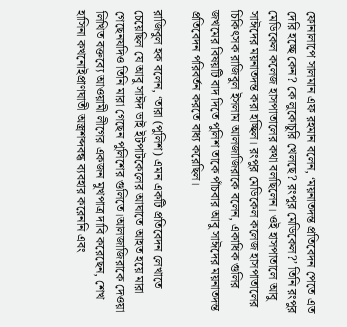ফোনালাপে সালমান এফ রহমান বলেন, ‘ময়নাতদন্ত প্রতিবেদন পেতে এত দেরি হচ্ছে কেন? কে লুকোচুরি খেলছে? রংপুর মেডিকেল?’ তিনি রংপুর মেডিকেল কলেজ হাসপাতালের কথা বলছিলেন। ওই হাসপাতালে আবু সাঈদের ময়নাতদন্ত করা হচ্ছিল। রংপুর মেডিকেল কলেজ হাসপাতালের চিকিৎসক রাজিবুল ইসলাম আলজাজিরাকে বলেন, একাধিক গুলির জখমের বিষয়টি বাদ দিতে পুলিশ তাকে পাঁচবার আবু সাঈদের ময়নাতদন্ত প্রতিবেদন পরিবর্তন করতে বাধ্য করেছিল।

রাজিবুল হক বলেন, ‘তারা (পুলিশ) এমন একটি প্রতিবেদন লেখাতে চেয়েছিল যে আবু সাঈদ ভাই ইটপাটকেলের আঘাতে আহত হয়ে মারা গেছেনযদিও তিনি মারা গেছেন পুলিশের গুলিতে।আলজাজিরাকে দেওয়া লিখিত বক্তব্যে আওয়ামী লীগের একজন মুখপাত্র দাবি করেছেন, শেখ হাসিনা কখনোইপ্রাণঘাতী অস্ত্রশব্দবন্ধ ব্যবহার করেননি এবং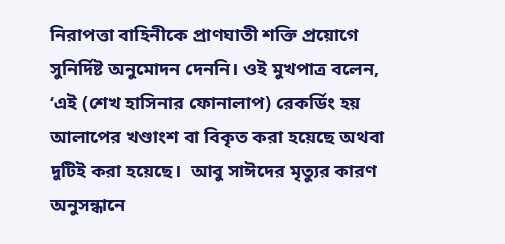নিরাপত্তা বাহিনীকে প্রাণঘাতী শক্তি প্রয়োগে সুনির্দিষ্ট অনুমোদন দেননি। ওই মুখপাত্র বলেন, ‘এই (শেখ হাসিনার ফোনালাপ) রেকর্ডিং হয় আলাপের খণ্ডাংশ বা বিকৃত করা হয়েছে অথবা দুটিই করা হয়েছে।  আবু সাঈদের মৃত্যুর কারণ অনুসন্ধানে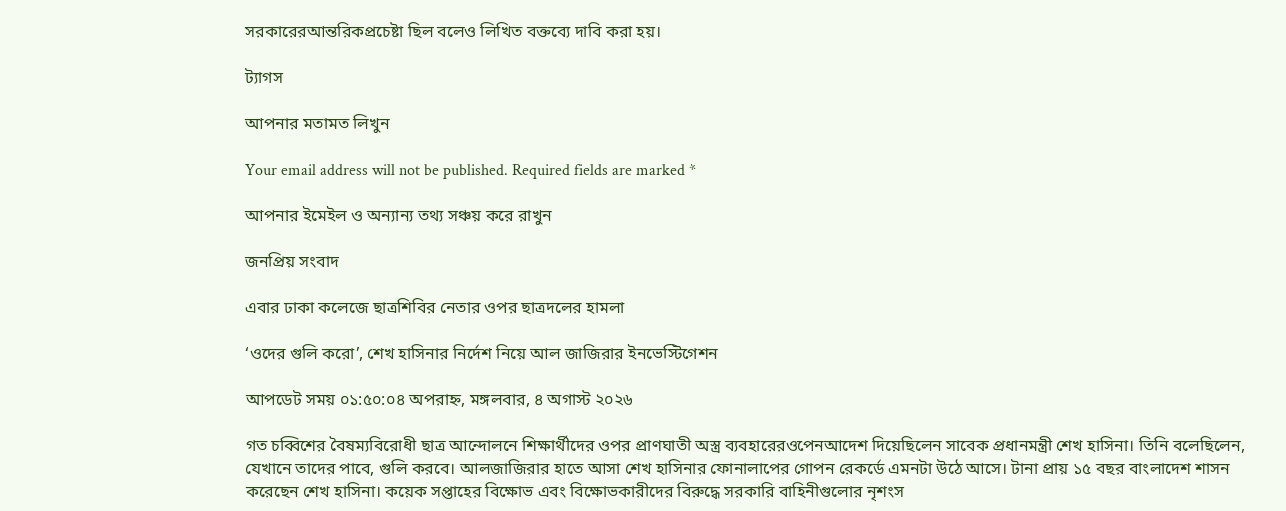সরকারেরআন্তরিকপ্রচেষ্টা ছিল বলেও লিখিত বক্তব্যে দাবি করা হয়।

ট্যাগস

আপনার মতামত লিখুন

Your email address will not be published. Required fields are marked *

আপনার ইমেইল ও অন্যান্য তথ্য সঞ্চয় করে রাখুন

জনপ্রিয় সংবাদ

এবার ঢাকা কলেজে ছাত্রশিবির নেতার ওপর ছাত্রদলের হামলা

‘ওদের গুলি করো’, শেখ হাসিনার নির্দেশ নিয়ে আল জাজিরার ইনভেস্টিগেশন

আপডেট সময় ০১:৫০:০৪ অপরাহ্ন, মঙ্গলবার, ৪ অগাস্ট ২০২৬

গত চব্বিশের বৈষম্যবিরোধী ছাত্র আন্দোলনে শিক্ষার্থীদের ওপর প্রাণঘাতী অস্ত্র ব্যবহারেরওপেনআদেশ দিয়েছিলেন সাবেক প্রধানমন্ত্রী শেখ হাসিনা। তিনি বলেছিলেন, যেখানে তাদের পাবে, গুলি করবে। আলজাজিরার হাতে আসা শেখ হাসিনার ফোনালাপের গোপন রেকর্ডে এমনটা উঠে আসে। টানা প্রায় ১৫ বছর বাংলাদেশ শাসন করেছেন শেখ হাসিনা। কয়েক সপ্তাহের বিক্ষোভ এবং বিক্ষোভকারীদের বিরুদ্ধে সরকারি বাহিনীগুলোর নৃশংস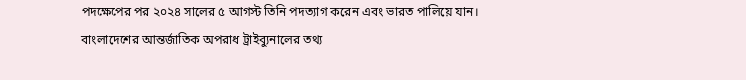পদক্ষেপের পর ২০২৪ সালের ৫ আগস্ট তিনি পদত্যাগ করেন এবং ভারত পালিয়ে যান। বাংলাদেশের আন্তর্জাতিক অপরাধ ট্রাইব্যুনালের তথ্য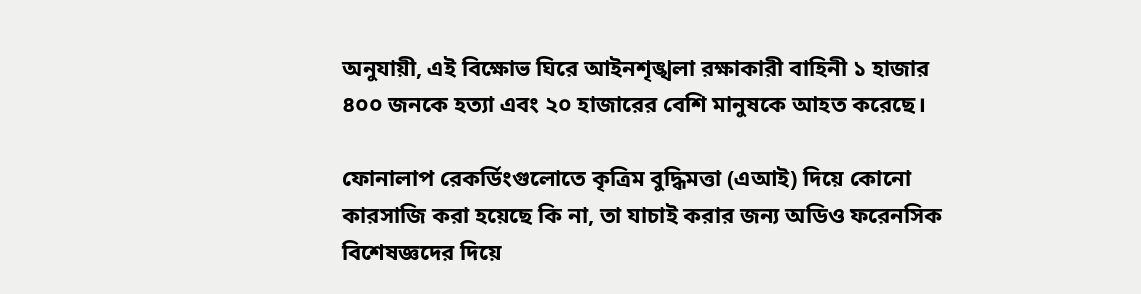অনুযায়ী, এই বিক্ষোভ ঘিরে আইনশৃঙ্খলা রক্ষাকারী বাহিনী ১ হাজার ৪০০ জনকে হত্যা এবং ২০ হাজারের বেশি মানুষকে আহত করেছে।

ফোনালাপ রেকর্ডিংগুলোতে কৃত্রিম বুদ্ধিমত্তা (এআই) দিয়ে কোনো কারসাজি করা হয়েছে কি না, তা যাচাই করার জন্য অডিও ফরেনসিক বিশেষজ্ঞদের দিয়ে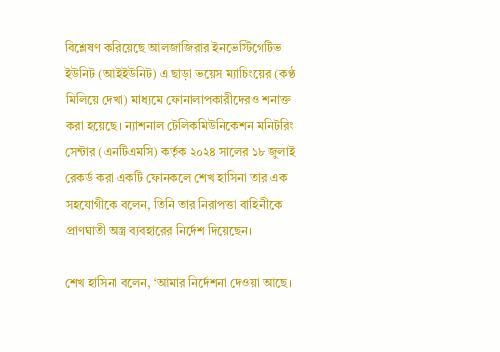বিশ্লেষণ করিয়েছে আলজাজিরার ইনভেস্টিগেটিভ ইউনিট (আইইউনিট) এ ছাড়া ভয়েস ম্যাচিংয়ের (কণ্ঠ মিলিয়ে দেখা) মাধ্যমে ফোনালাপকারীদেরও শনাক্ত করা হয়েছে। ন্যাশনাল টেলিকমিউনিকেশন মনিটরিং সেন্টার (এনটিএমসি) কর্তৃক ২০২৪ সালের ১৮ জুলাই রেকর্ড করা একটি ফোনকলে শেখ হাসিনা তার এক সহযোগীকে বলেন, তিনি তার নিরাপত্তা বাহিনীকে প্রাণঘাতী অস্ত্র ব্যবহারের নির্দেশ দিয়েছেন।

শেখ হাসিনা বলেন, ‘আমার নির্দেশনা দেওয়া আছে।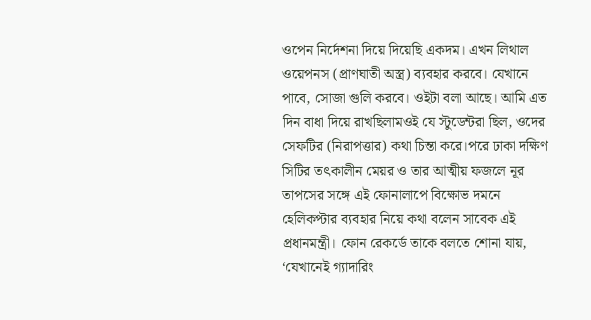ওপেন নির্দেশনা দিয়ে দিয়েছি একদম। এখন লিথাল ওয়েপনস (প্রাণঘাতী অস্ত্র) ব্যবহার করবে। যেখানে পাবে, সোজা গুলি করবে। ওইটা বলা আছে। আমি এত দিন বাধা দিয়ে রাখছিলামওই যে স্টুডেন্টরা ছিল, ওদের সেফটির (নিরাপত্তার) কথা চিন্তা করে।পরে ঢাকা দক্ষিণ সিটির তৎকালীন মেয়র ও তার আত্মীয় ফজলে নূর তাপসের সঙ্গে এই ফোনালাপে বিক্ষোভ দমনে হেলিকপ্টার ব্যবহার নিয়ে কথা বলেন সাবেক এই প্রধানমন্ত্রী। ফোন রেকর্ডে তাকে বলতে শোনা যায়, ‘যেখানেই গ্যাদারিং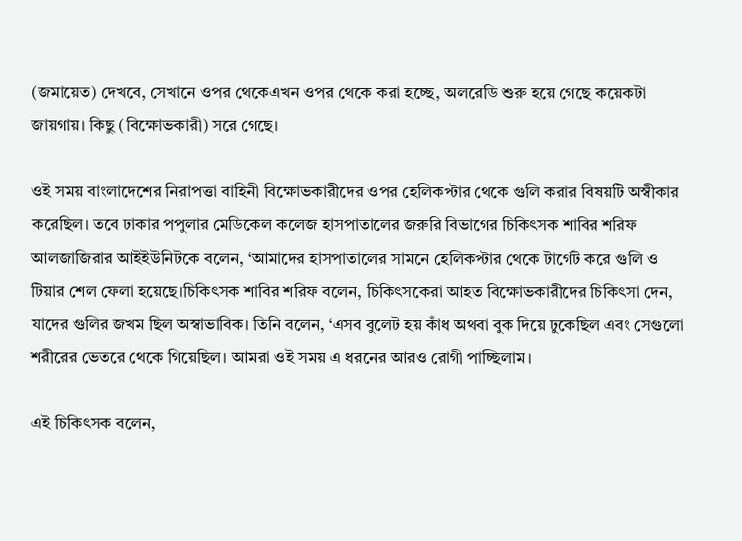(জমায়েত) দেখবে, সেখানে ওপর থেকেএখন ওপর থেকে করা হচ্ছে, অলরেডি শুরু হয়ে গেছে কয়েকটা জায়গায়। কিছু (বিক্ষোভকারী) সরে গেছে।

ওই সময় বাংলাদেশের নিরাপত্তা বাহিনী বিক্ষোভকারীদের ওপর হেলিকপ্টার থেকে গুলি করার বিষয়টি অস্বীকার করেছিল। তবে ঢাকার পপুলার মেডিকেল কলেজ হাসপাতালের জরুরি বিভাগের চিকিৎসক শাবির শরিফ আলজাজিরার আইইউনিটকে বলেন, ‘আমাদের হাসপাতালের সামনে হেলিকপ্টার থেকে টার্গেট করে গুলি ও টিয়ার শেল ফেলা হয়েছে।চিকিৎসক শাবির শরিফ বলেন, চিকিৎসকেরা আহত বিক্ষোভকারীদের চিকিৎসা দেন, যাদের গুলির জখম ছিল অস্বাভাবিক। তিনি বলেন, ‘এসব বুলেট হয় কাঁধ অথবা বুক দিয়ে ঢুকেছিল এবং সেগুলো শরীরের ভেতরে থেকে গিয়েছিল। আমরা ওই সময় এ ধরনের আরও রোগী পাচ্ছিলাম।

এই চিকিৎসক বলেন,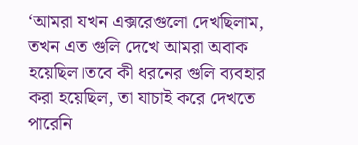‘আমরা যখন এক্সরেগুলো দেখছিলাম, তখন এত গুলি দেখে আমরা অবাক হয়েছিল।তবে কী ধরনের গুলি ব্যবহার করা হয়েছিল, তা যাচাই করে দেখতে পারেনি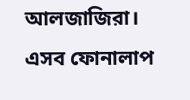আলজাজিরা। এসব ফোনালাপ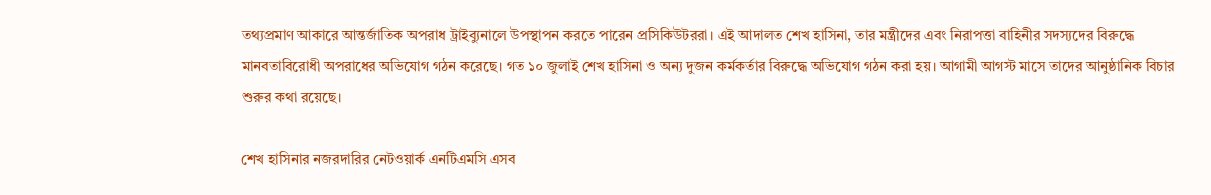তথ্যপ্রমাণ আকারে আন্তর্জাতিক অপরাধ ট্রাইব্যুনালে উপস্থাপন করতে পারেন প্রসিকিউটররা। এই আদালত শেখ হাসিনা, তার মন্ত্রীদের এবং নিরাপত্তা বাহিনীর সদস্যদের বিরুদ্ধে মানবতাবিরোধী অপরাধের অভিযোগ গঠন করেছে। গত ১০ জুলাই শেখ হাসিনা ও অন্য দুজন কর্মকর্তার বিরুদ্ধে অভিযোগ গঠন করা হয়। আগামী আগস্ট মাসে তাদের আনুষ্ঠানিক বিচার শুরুর কথা রয়েছে।

শেখ হাসিনার নজরদারির নেটওয়ার্ক এনটিএমসি এসব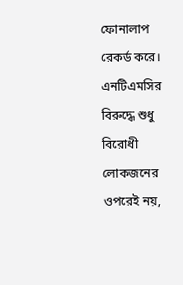ফোনালাপ রেকর্ড করে। এনটিএমসির বিরুদ্ধে শুধু বিরোধী লোকজনের ওপরেই নয়,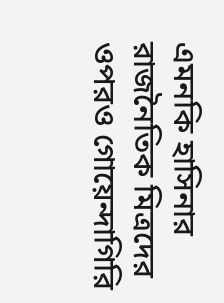এমনকি হাসিনার রাজনৈতিক মিত্রদের ওপরও গোয়েন্দাগিরি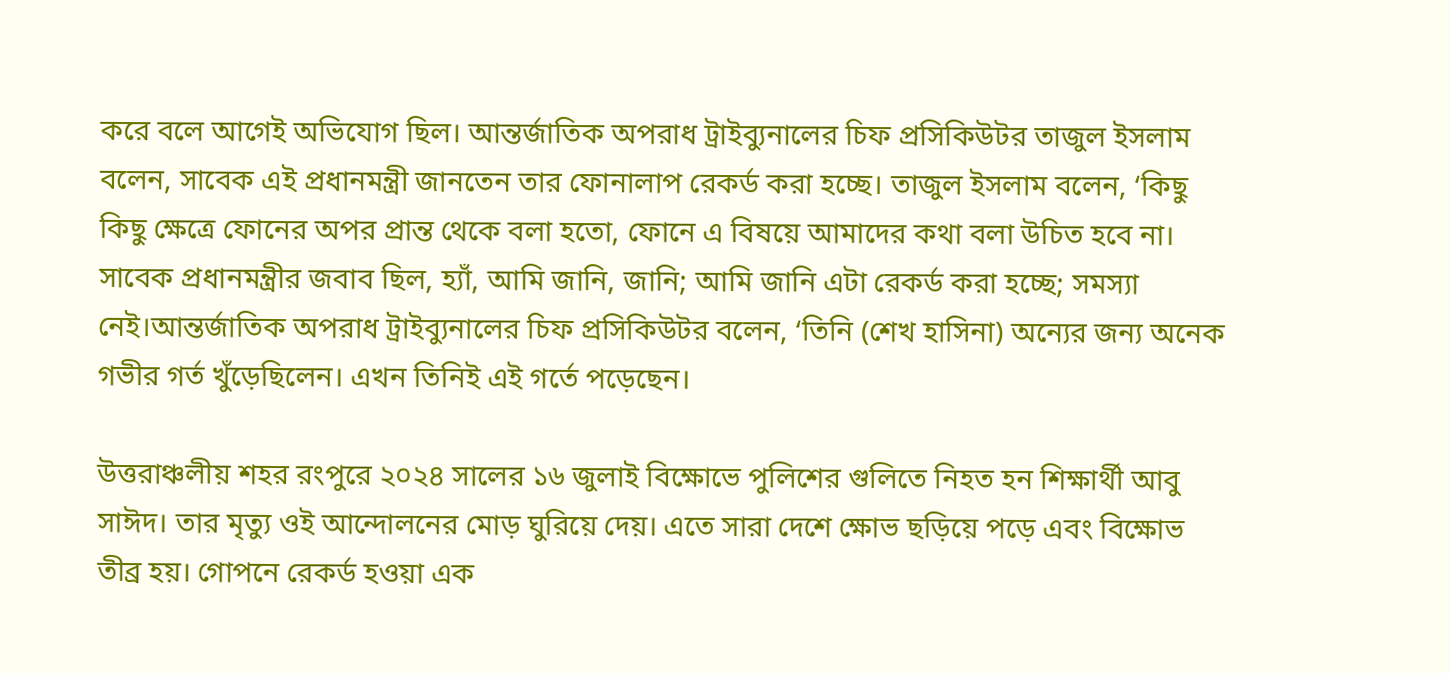করে বলে আগেই অভিযোগ ছিল। আন্তর্জাতিক অপরাধ ট্রাইব্যুনালের চিফ প্রসিকিউটর তাজুল ইসলাম বলেন, সাবেক এই প্রধানমন্ত্রী জানতেন তার ফোনালাপ রেকর্ড করা হচ্ছে। তাজুল ইসলাম বলেন, ‘কিছু কিছু ক্ষেত্রে ফোনের অপর প্রান্ত থেকে বলা হতো, ফোনে এ বিষয়ে আমাদের কথা বলা উচিত হবে না। সাবেক প্রধানমন্ত্রীর জবাব ছিল, হ্যাঁ, আমি জানি, জানি; আমি জানি এটা রেকর্ড করা হচ্ছে; সমস্যা নেই।আন্তর্জাতিক অপরাধ ট্রাইব্যুনালের চিফ প্রসিকিউটর বলেন, ‘তিনি (শেখ হাসিনা) অন্যের জন্য অনেক গভীর গর্ত খুঁড়েছিলেন। এখন তিনিই এই গর্তে পড়েছেন।

উত্তরাঞ্চলীয় শহর রংপুরে ২০২৪ সালের ১৬ জুলাই বিক্ষোভে পুলিশের গুলিতে নিহত হন শিক্ষার্থী আবু সাঈদ। তার মৃত্যু ওই আন্দোলনের মোড় ঘুরিয়ে দেয়। এতে সারা দেশে ক্ষোভ ছড়িয়ে পড়ে এবং বিক্ষোভ তীব্র হয়। গোপনে রেকর্ড হওয়া এক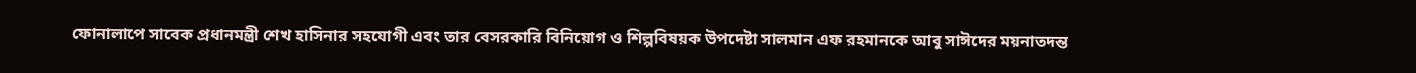ফোনালাপে সাবেক প্রধানমন্ত্রী শেখ হাসিনার সহযোগী এবং তার বেসরকারি বিনিয়োগ ও শিল্পবিষয়ক উপদেষ্টা সালমান এফ রহমানকে আবু সাঈদের ময়নাতদন্ত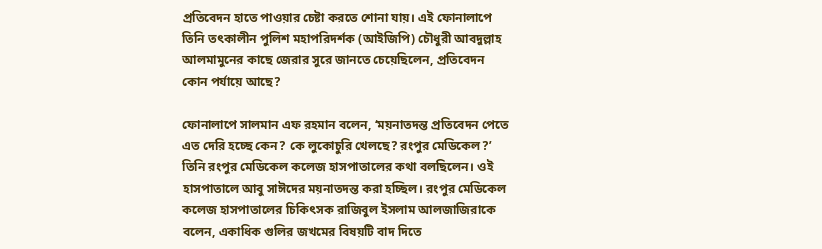প্রতিবেদন হাতে পাওয়ার চেষ্টা করতে শোনা যায়। এই ফোনালাপে তিনি তৎকালীন পুলিশ মহাপরিদর্শক (আইজিপি) চৌধুরী আবদুল্লাহ আলমামুনের কাছে জেরার সুরে জানতে চেয়েছিলেন, প্রতিবেদন কোন পর্যায়ে আছে?

ফোনালাপে সালমান এফ রহমান বলেন, ‘ময়নাতদন্ত প্রতিবেদন পেতে এত দেরি হচ্ছে কেন? কে লুকোচুরি খেলছে? রংপুর মেডিকেল?’ তিনি রংপুর মেডিকেল কলেজ হাসপাতালের কথা বলছিলেন। ওই হাসপাতালে আবু সাঈদের ময়নাতদন্ত করা হচ্ছিল। রংপুর মেডিকেল কলেজ হাসপাতালের চিকিৎসক রাজিবুল ইসলাম আলজাজিরাকে বলেন, একাধিক গুলির জখমের বিষয়টি বাদ দিতে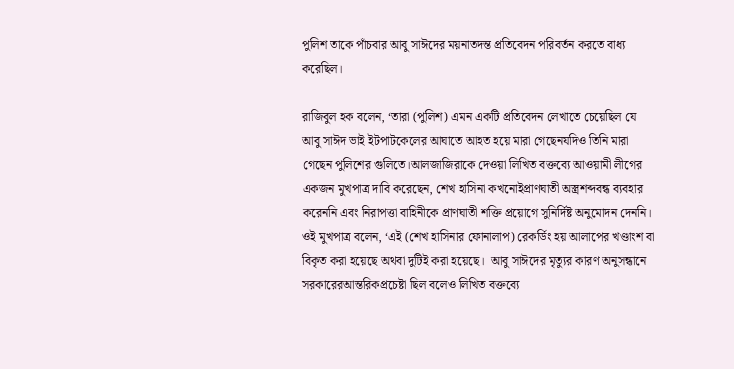পুলিশ তাকে পাঁচবার আবু সাঈদের ময়নাতদন্ত প্রতিবেদন পরিবর্তন করতে বাধ্য করেছিল।

রাজিবুল হক বলেন, ‘তারা (পুলিশ) এমন একটি প্রতিবেদন লেখাতে চেয়েছিল যে আবু সাঈদ ভাই ইটপাটকেলের আঘাতে আহত হয়ে মারা গেছেনযদিও তিনি মারা গেছেন পুলিশের গুলিতে।আলজাজিরাকে দেওয়া লিখিত বক্তব্যে আওয়ামী লীগের একজন মুখপাত্র দাবি করেছেন, শেখ হাসিনা কখনোইপ্রাণঘাতী অস্ত্রশব্দবন্ধ ব্যবহার করেননি এবং নিরাপত্তা বাহিনীকে প্রাণঘাতী শক্তি প্রয়োগে সুনির্দিষ্ট অনুমোদন দেননি। ওই মুখপাত্র বলেন, ‘এই (শেখ হাসিনার ফোনালাপ) রেকর্ডিং হয় আলাপের খণ্ডাংশ বা বিকৃত করা হয়েছে অথবা দুটিই করা হয়েছে।  আবু সাঈদের মৃত্যুর কারণ অনুসন্ধানে সরকারেরআন্তরিকপ্রচেষ্টা ছিল বলেও লিখিত বক্তব্যে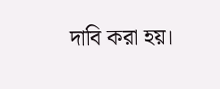দাবি করা হয়।